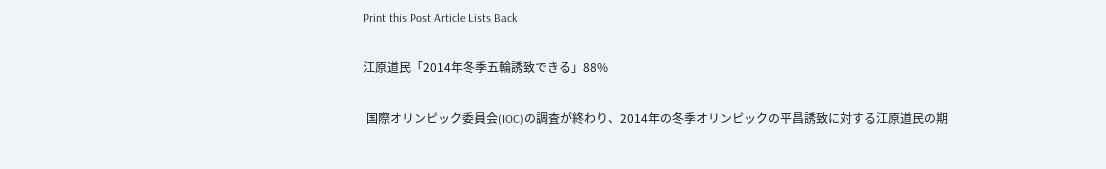Print this Post Article Lists Back

江原道民「2014年冬季五輪誘致できる」88%

 国際オリンピック委員会(IOC)の調査が終わり、2014年の冬季オリンピックの平昌誘致に対する江原道民の期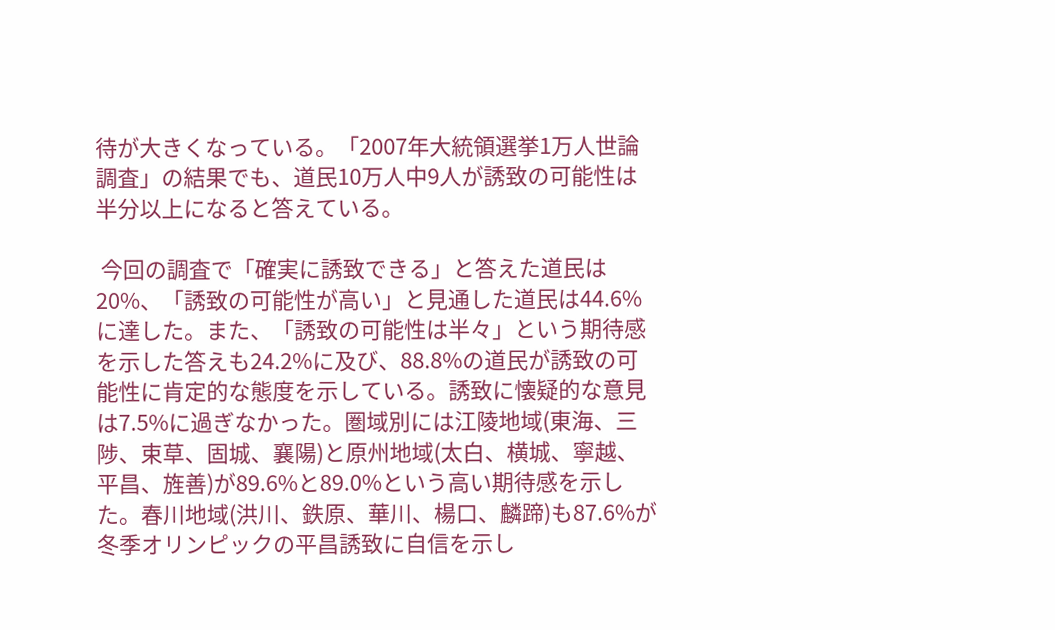待が大きくなっている。「2007年大統領選挙1万人世論調査」の結果でも、道民10万人中9人が誘致の可能性は半分以上になると答えている。

 今回の調査で「確実に誘致できる」と答えた道民は20%、「誘致の可能性が高い」と見通した道民は44.6%に達した。また、「誘致の可能性は半々」という期待感を示した答えも24.2%に及び、88.8%の道民が誘致の可能性に肯定的な態度を示している。誘致に懐疑的な意見は7.5%に過ぎなかった。圏域別には江陵地域(東海、三陟、束草、固城、襄陽)と原州地域(太白、横城、寧越、平昌、旌善)が89.6%と89.0%という高い期待感を示した。春川地域(洪川、鉄原、華川、楊口、麟蹄)も87.6%が冬季オリンピックの平昌誘致に自信を示し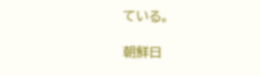ている。

朝鮮日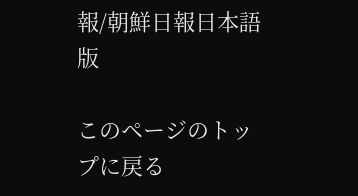報/朝鮮日報日本語版

このページのトップに戻る